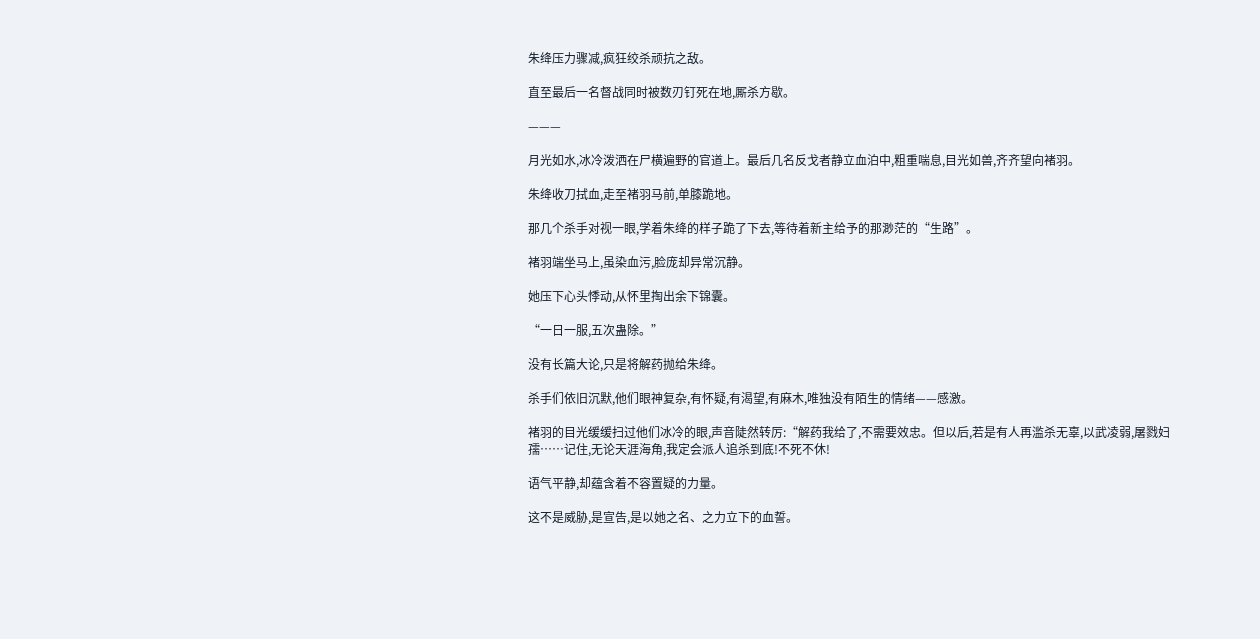朱绛压力骤减,疯狂绞杀顽抗之敌。

直至最后一名督战同时被数刃钉死在地,厮杀方歇。

———

月光如水,冰冷泼洒在尸横遍野的官道上。最后几名反戈者静立血泊中,粗重喘息,目光如兽,齐齐望向褚羽。

朱绛收刀拭血,走至褚羽马前,单膝跪地。

那几个杀手对视一眼,学着朱绛的样子跪了下去,等待着新主给予的那渺茫的“生路”。

褚羽端坐马上,虽染血污,脸庞却异常沉静。

她压下心头悸动,从怀里掏出余下锦囊。

“一日一服,五次蛊除。”

没有长篇大论,只是将解药抛给朱绛。

杀手们依旧沉默,他们眼神复杂,有怀疑,有渴望,有麻木,唯独没有陌生的情绪——感激。

褚羽的目光缓缓扫过他们冰冷的眼,声音陡然转厉:“解药我给了,不需要效忠。但以后,若是有人再滥杀无辜,以武凌弱,屠戮妇孺……记住,无论天涯海角,我定会派人追杀到底!不死不休!

语气平静,却蕴含着不容置疑的力量。

这不是威胁,是宣告,是以她之名、之力立下的血誓。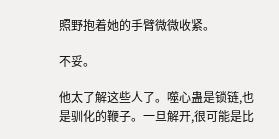照野抱着她的手臂微微收紧。

不妥。

他太了解这些人了。噬心蛊是锁链,也是驯化的鞭子。一旦解开,很可能是比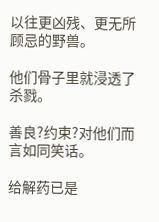以往更凶残、更无所顾忌的野兽。

他们骨子里就浸透了杀戮。

善良?约束?对他们而言如同笑话。

给解药已是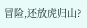冒险,还放虎归山?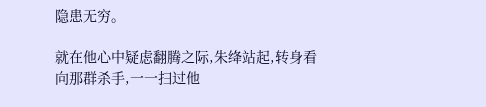隐患无穷。

就在他心中疑虑翻腾之际,朱绛站起,转身看向那群杀手,一一扫过他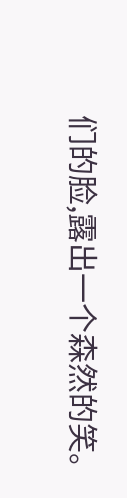们的脸,露出一个森然的笑。